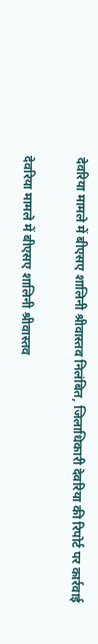देवरिया मामले में बीएसए शालिनी श्रीवास्तव निलंबित, जिलाधिकारी देवरिया की रिपोर्ट पर कार्रवाई

देवरिया मामले में बीएसए शालिनी श्रीवास्तव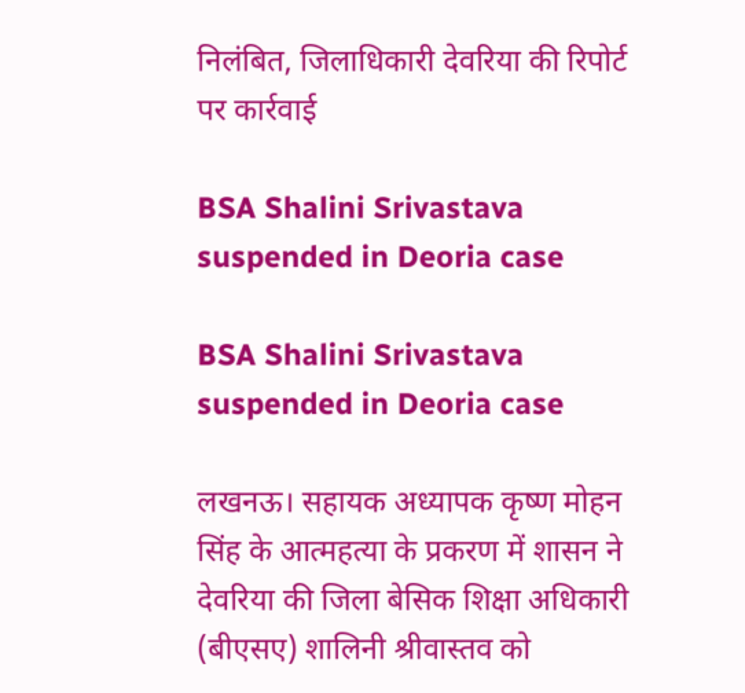निलंबित, जिलाधिकारी देवरिया की रिपोर्ट पर कार्रवाई

BSA Shalini Srivastava suspended in Deoria case

BSA Shalini Srivastava suspended in Deoria case

लखनऊ। सहायक अध्यापक कृष्ण मोहन सिंह के आत्महत्या के प्रकरण में शासन ने देवरिया की जिला बेसिक शिक्षा अधिकारी (बीएसए) शालिनी श्रीवास्तव को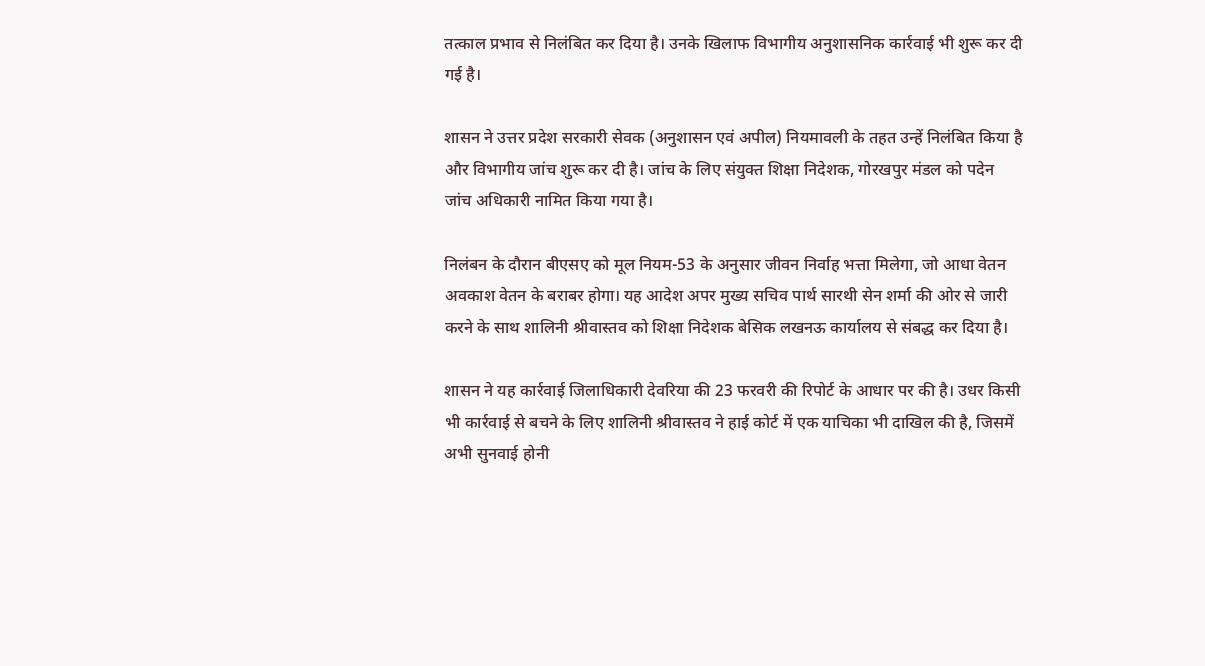तत्काल प्रभाव से निलंबित कर दिया है। उनके खिलाफ विभागीय अनुशासनिक कार्रवाई भी शुरू कर दी गई है।

शासन ने उत्तर प्रदेश सरकारी सेवक (अनुशासन एवं अपील) नियमावली के तहत उन्हें निलंबित किया है और विभागीय जांच शुरू कर दी है। जांच के लिए संयुक्त शिक्षा निदेशक, गोरखपुर मंडल को पदेन जांच अधिकारी नामित किया गया है।

निलंबन के दौरान बीएसए को मूल नियम-53 के अनुसार जीवन निर्वाह भत्ता मिलेगा, जो आधा वेतन अवकाश वेतन के बराबर होगा। यह आदेश अपर मुख्य सचिव पार्थ सारथी सेन शर्मा की ओर से जारी करने के साथ शालिनी श्रीवास्तव को शिक्षा निदेशक बेसिक लखनऊ कार्यालय से संबद्ध कर दिया है।

शासन ने यह कार्रवाई जिलाधिकारी देवरिया की 23 फरवरी की रिपोर्ट के आधार पर की है। उधर किसी भी कार्रवाई से बचने के लिए शालिनी श्रीवास्तव ने हाई कोर्ट में एक याचिका भी दाखिल की है, जिसमें अभी सुनवाई होनी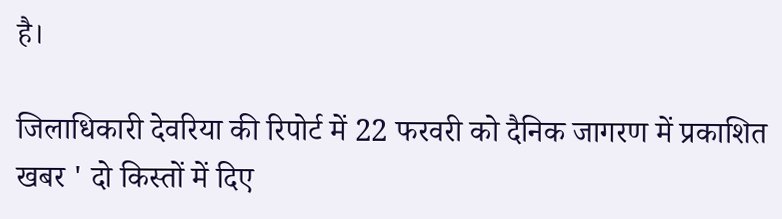है।

जिलाधिकारी देवरिया की रिपोर्ट में 22 फरवरी को दैनिक जागरण में प्रकाशित खबर ' दो किस्तों में दिए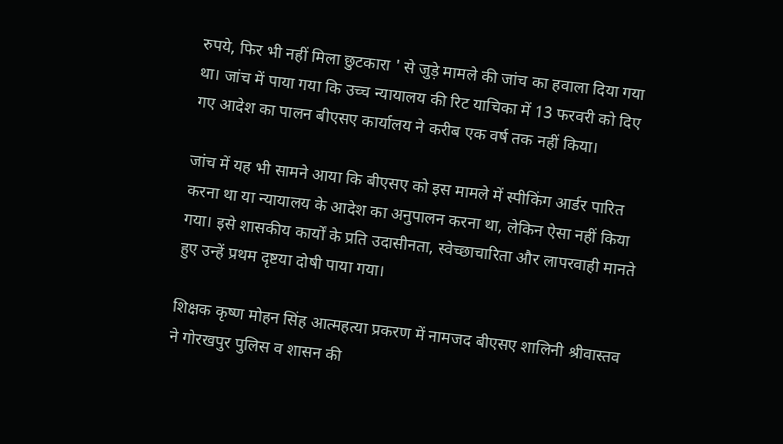रुपये, फिर भी नहीं मिला छुटकारा ' से जुड़े मामले की जांच का हवाला दिया गया था। जांच में पाया गया कि उच्च न्यायालय की रिट याचिका में 13 फरवरी को दिए गए आदेश का पालन बीएसए कार्यालय ने करीब एक वर्ष तक नहीं किया।

जांच में यह भी सामने आया कि बीएसए को इस मामले में स्पीकिंग आर्डर पारित करना था या न्यायालय के आदेश का अनुपालन करना था, लेकिन ऐसा नहीं किया गया। इसे शासकीय कार्यों के प्रति उदासीनता, स्वेच्छाचारिता और लापरवाही मानते हुए उन्हें प्रथम दृष्टया दोषी पाया गया।

शिक्षक कृष्ण मोहन सिंह आत्महत्या प्रकरण में नामजद बीएसए शालिनी श्रीवास्तव ने गोरखपुर पुलिस व शासन की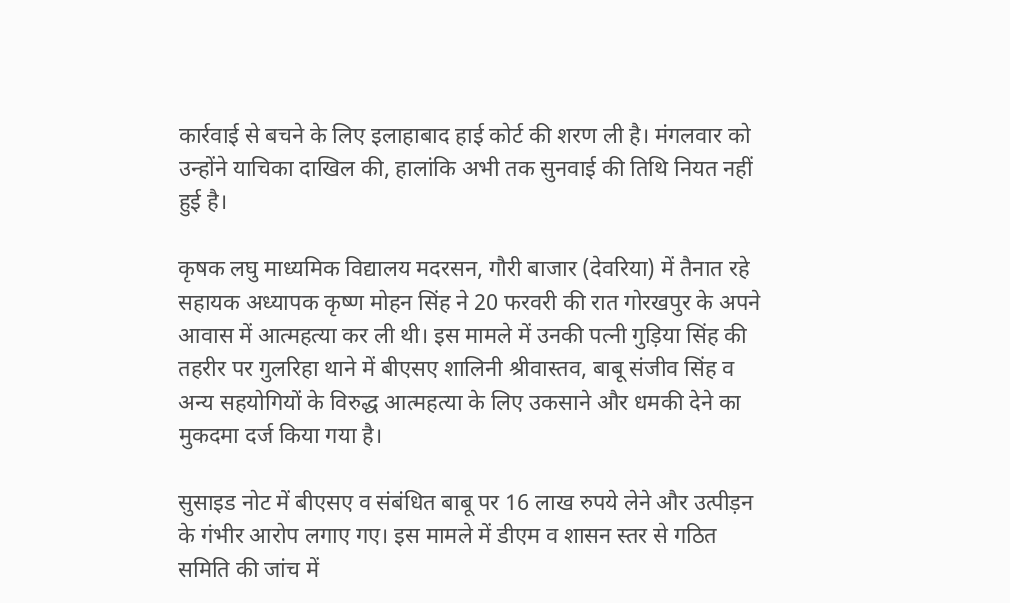कार्रवाई से बचने के लिए इलाहाबाद हाई कोर्ट की शरण ली है। मंगलवार को उन्होंने याचिका दाखिल की, हालांकि अभी तक सुनवाई की तिथि नियत नहीं हुई है।

कृषक लघु माध्यमिक विद्यालय मदरसन, गौरी बाजार (देवरिया) में तैनात रहे सहायक अध्यापक कृष्ण मोहन सिंह ने 20 फरवरी की रात गोरखपुर के अपने आवास में आत्महत्या कर ली थी। इस मामले में उनकी पत्नी गुड़िया सिंह की तहरीर पर गुलरिहा थाने में बीएसए शालिनी श्रीवास्तव, बाबू संजीव सिंह व अन्य सहयोगियों के विरुद्ध आत्महत्या के लिए उकसाने और धमकी देने का मुकदमा दर्ज किया गया है।

सुसाइड नोट में बीएसए व संबंधित बाबू पर 16 लाख रुपये लेने और उत्पीड़न के गंभीर आरोप लगाए गए। इस मामले में डीएम व शासन स्तर से गठित समिति की जांच में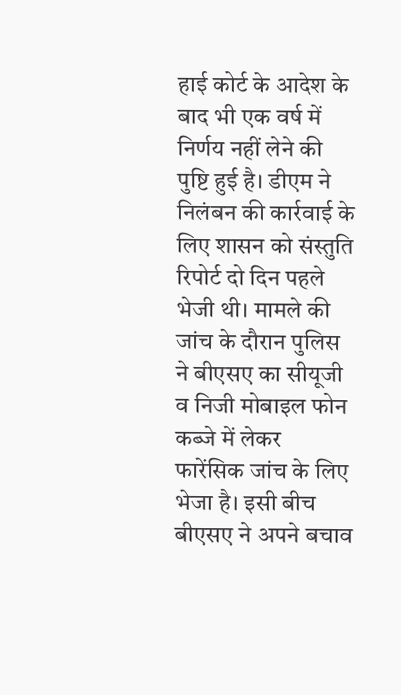हाई कोर्ट के आदेश के बाद भी एक वर्ष में निर्णय नहीं लेने की पुष्टि हुई है। डीएम ने निलंबन की कार्रवाई के लिए शासन को संस्तुति रिपोर्ट दो दिन पहले भेजी थी। मामले की जांच के दौरान पुलिस ने बीएसए का सीयूजी व निजी मोबाइल फोन कब्जे में लेकर फारेंसिक जांच के लिए भेजा है। इसी बीच बीएसए ने अपने बचाव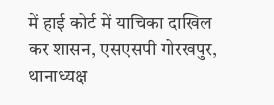में हाई कोर्ट में याचिका दाखिल कर शासन, एसएसपी गोरखपुर, थानाध्यक्ष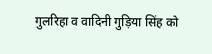गुलरिहा व वादिनी गुड़िया सिंह को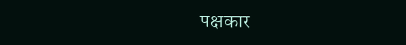पक्षकार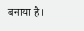बनाया है।